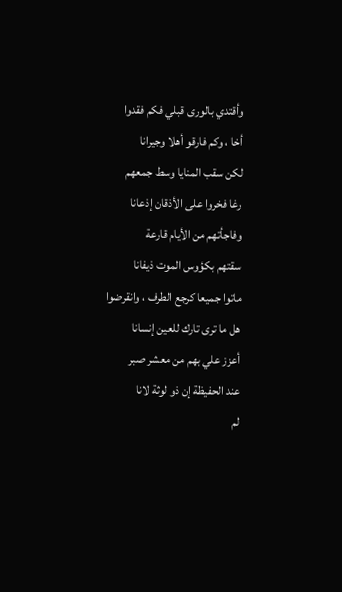وأقتدي بالورى قبلي فكم فقدوا
أخا ، وكم فارقو أهلا وجيرانا
لكن سقب المنايا وسط جمعهم
رغا فخروا على الأذقان إذعانا
وفاجأتهم من الأيام قارعة
سقتهم بكؤوس الموت ذيفانا
ماتوا جميعا كرجع الطرف ، وانقرضوا
هل ما ترى تارك للعين إنسانا
أعزز علي بهم من معشر صبر
عند الحفيظة إن ذو لوثة لانا
لم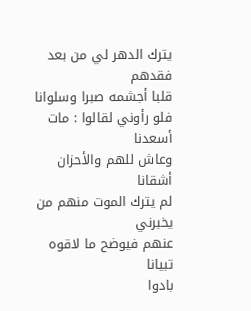يترك الدهر لي من بعد فقدهم
قلبا أجشمه صبرا وسلوانا
فلو رأوني لقالوا : مات أسعدنا
وعاش للهم والأحزان أشقانا
لم يترك الموت منهم من يخبرني
عنهم فيوضح ما لاقوه تبيانا
بادوا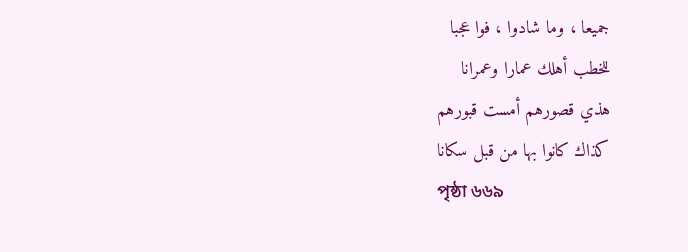جميعا ، وما شادوا ، فوا عجبا
للخطب أهلك عمارا وعمرانا
هذي قصورهم أمست قبورهم
كذاك كانوا بها من قبل سكانا
পৃষ্ঠা ৬৬৯